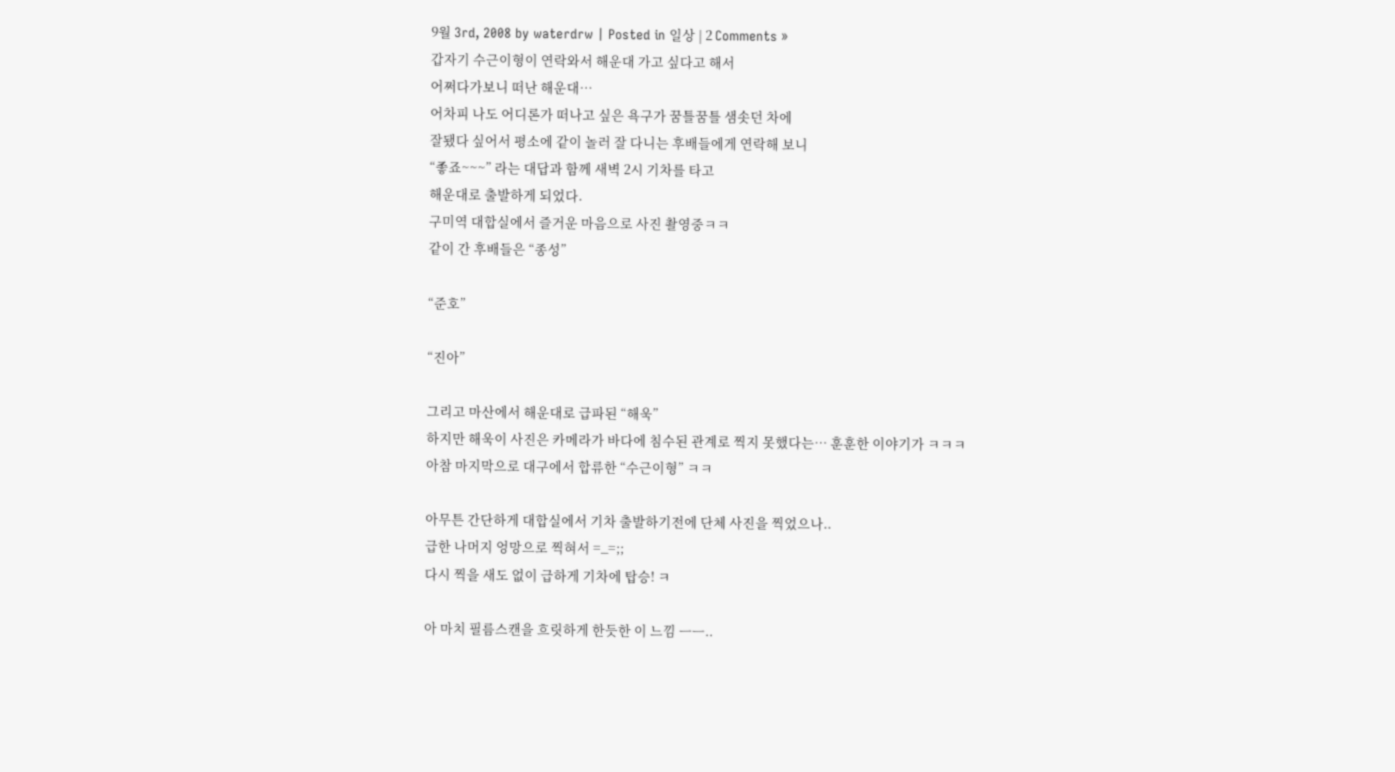9월 3rd, 2008 by waterdrw | Posted in 일상 | 2 Comments »
갑자기 수근이형이 연락와서 해운대 가고 싶다고 해서
어쩌다가보니 떠난 해운대…
어차피 나도 어디론가 떠나고 싶은 욕구가 꿈틀꿈틀 샘솟던 차에
잘됐다 싶어서 평소에 같이 놀러 잘 다니는 후배들에게 연락해 보니
“좋죠~~~” 라는 대답과 함께 새벽 2시 기차를 타고
해운대로 출발하게 되었다.
구미역 대합실에서 즐거운 마음으로 사진 촬영중ㅋㅋ
같이 간 후배들은 “종성”

“준호”

“진아”

그리고 마산에서 해운대로 급파된 “해욱”
하지만 해욱이 사진은 카메라가 바다에 침수된 관계로 찍지 못했다는… 훈훈한 이야기가 ㅋㅋㅋ
아참 마지막으로 대구에서 합류한 “수근이형” ㅋㅋ

아무튼 간단하게 대합실에서 기차 출발하기전에 단체 사진을 찍었으나..
급한 나머지 엉망으로 찍혀서 =_=;;
다시 찍을 새도 없이 급하게 기차에 탑승! ㅋ

아 마치 필름스캔을 흐릿하게 한듯한 이 느낌 ㅡㅡ..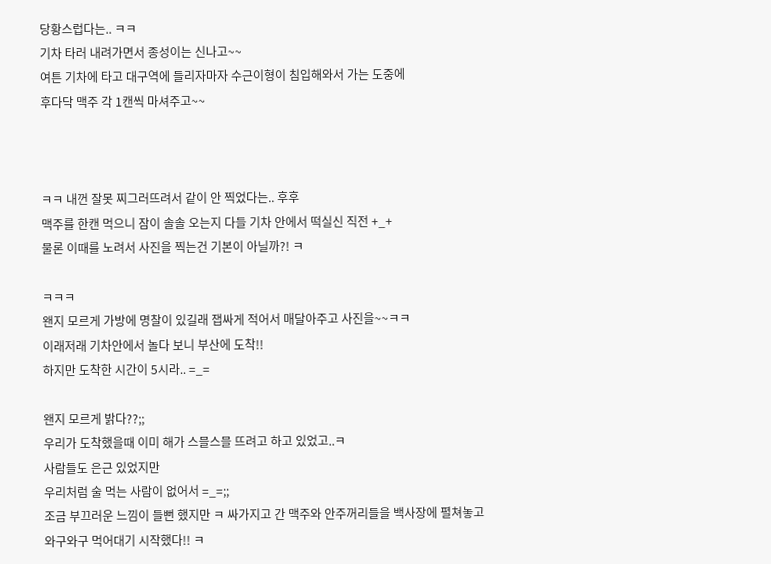당황스럽다는.. ㅋㅋ
기차 타러 내려가면서 종성이는 신나고~~
여튼 기차에 타고 대구역에 들리자마자 수근이형이 침입해와서 가는 도중에
후다닥 맥주 각 1캔씩 마셔주고~~



ㅋㅋ 내껀 잘못 찌그러뜨려서 같이 안 찍었다는.. 후후
맥주를 한캔 먹으니 잠이 솔솔 오는지 다들 기차 안에서 떡실신 직전 +_+
물론 이때를 노려서 사진을 찍는건 기본이 아닐까?! ㅋ

ㅋㅋㅋ
왠지 모르게 가방에 명찰이 있길래 잽싸게 적어서 매달아주고 사진을~~ㅋㅋ
이래저래 기차안에서 놀다 보니 부산에 도착!!
하지만 도착한 시간이 5시라.. =_=

왠지 모르게 밝다??;;
우리가 도착했을때 이미 해가 스믈스믈 뜨려고 하고 있었고..ㅋ
사람들도 은근 있었지만
우리처럼 술 먹는 사람이 없어서 =_=;;
조금 부끄러운 느낌이 들뻔 했지만 ㅋ 싸가지고 간 맥주와 안주꺼리들을 백사장에 펼쳐놓고
와구와구 먹어대기 시작했다!! ㅋ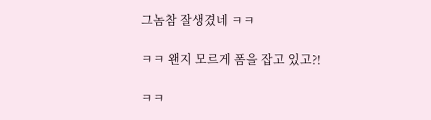그놈참 잘생겼네 ㅋㅋ

ㅋㅋ 왠지 모르게 폼을 잡고 있고?!

ㅋㅋ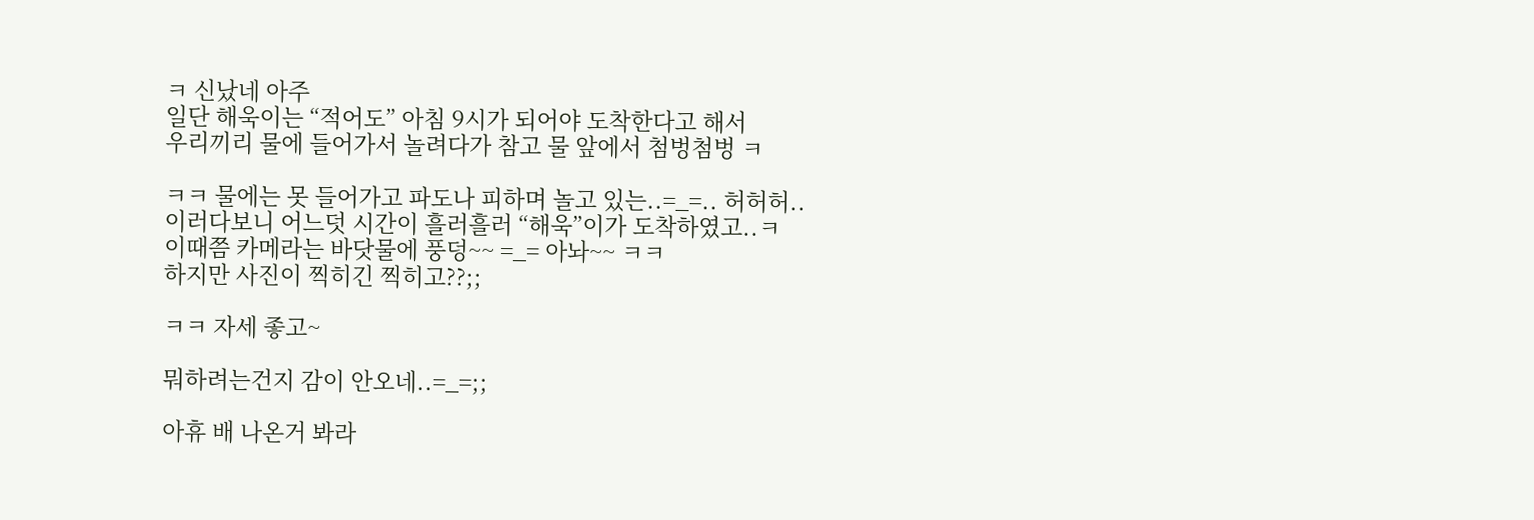ㅋ 신났네 아주
일단 해욱이는 “적어도” 아침 9시가 되어야 도착한다고 해서
우리끼리 물에 들어가서 놀려다가 참고 물 앞에서 첨벙첨벙 ㅋ

ㅋㅋ 물에는 못 들어가고 파도나 피하며 놀고 있는..=_=.. 허허허..
이러다보니 어느덧 시간이 흘러흘러 “해욱”이가 도착하였고..ㅋ
이때쯤 카메라는 바닷물에 풍덩~~ =_= 아놔~~ ㅋㅋ
하지만 사진이 찍히긴 찍히고??;;

ㅋㅋ 자세 좋고~

뭐하려는건지 감이 안오네..=_=;;

아휴 배 나온거 봐라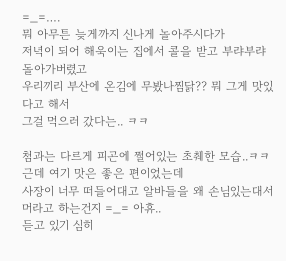=_=….
뭐 아무튼 늦게까지 신나게 놀아주시다가
저녁이 되어 해욱이는 집에서 콜을 받고 부랴부랴 돌아가버렸고
우리끼리 부산에 온김에 무봤나찜닭?? 뭐 그게 맛있다고 해서
그걸 먹으러 갔다는.. ㅋㅋ

첨과는 다르게 피곤에 쩔어있는 초췌한 모습..ㅋㅋ
근데 여기 맛은 좋은 편이었는데
사장이 너무 떠들어대고 알바들을 왜 손님있는대서 머라고 하는건지 =_= 아휴..
듣고 있기 심히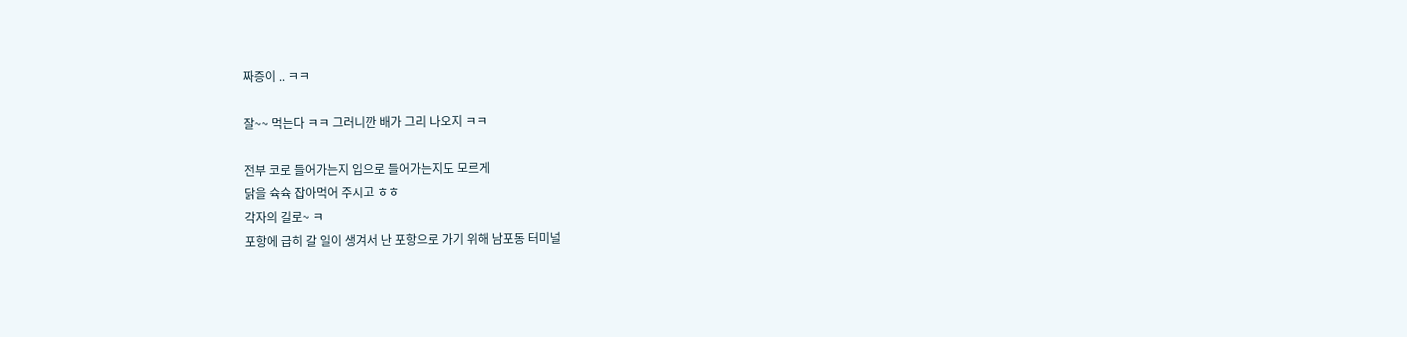짜증이 .. ㅋㅋ

잘~~ 먹는다 ㅋㅋ 그러니깐 배가 그리 나오지 ㅋㅋ

전부 코로 들어가는지 입으로 들어가는지도 모르게
닭을 슉슉 잡아먹어 주시고 ㅎㅎ
각자의 길로~ ㅋ
포항에 급히 갈 일이 생겨서 난 포항으로 가기 위해 남포동 터미널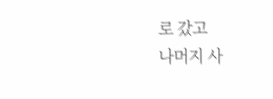로 갔고
나머지 사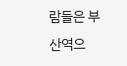람들은 부산역으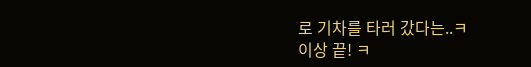로 기차를 타러 갔다는..ㅋ
이상 끝! ㅋ